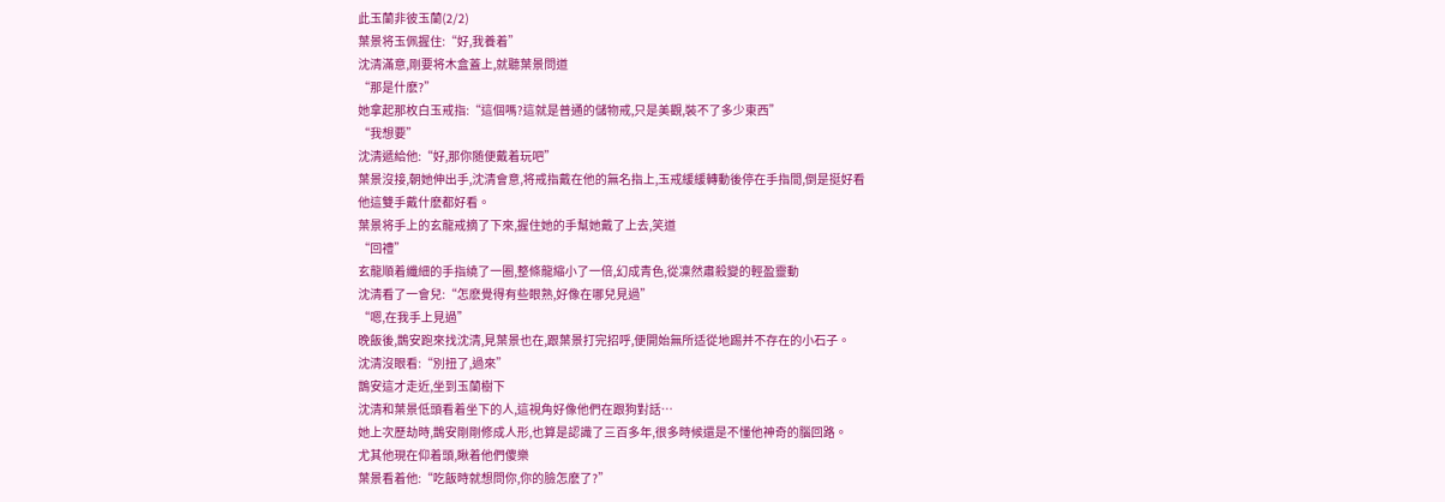此玉蘭非彼玉蘭(2/2)
葉景将玉佩握住:“好,我養着”
沈清滿意,剛要将木盒蓋上,就聽葉景問道
“那是什麽?”
她拿起那枚白玉戒指:“這個嗎?這就是普通的儲物戒,只是美觀,裝不了多少東西”
“我想要”
沈清遞給他:“好,那你随便戴着玩吧”
葉景沒接,朝她伸出手,沈清會意,将戒指戴在他的無名指上,玉戒緩緩轉動後停在手指間,倒是挺好看
他這雙手戴什麽都好看。
葉景将手上的玄龍戒摘了下來,握住她的手幫她戴了上去,笑道
“回禮”
玄龍順着纖細的手指繞了一圈,整條龍縮小了一倍,幻成青色,從凜然肅殺變的輕盈靈動
沈清看了一會兒:“怎麽覺得有些眼熟,好像在哪兒見過”
“嗯,在我手上見過”
晚飯後,鵲安跑來找沈清,見葉景也在,跟葉景打完招呼,便開始無所适從地踢并不存在的小石子。
沈清沒眼看:“別扭了,過來”
鵲安這才走近,坐到玉蘭樹下
沈清和葉景低頭看着坐下的人,這視角好像他們在跟狗對話…
她上次歷劫時,鵲安剛剛修成人形,也算是認識了三百多年,很多時候還是不懂他神奇的腦回路。
尤其他現在仰着頭,瞅着他們傻樂
葉景看着他:“吃飯時就想問你,你的臉怎麽了?”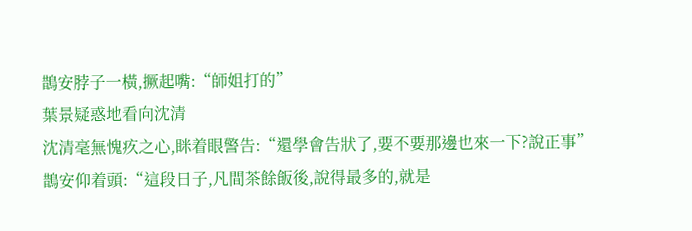鵲安脖子一橫,撅起嘴:“師姐打的”
葉景疑惑地看向沈清
沈清毫無愧疚之心,眯着眼警告:“還學會告狀了,要不要那邊也來一下?說正事”
鵲安仰着頭:“這段日子,凡間茶餘飯後,說得最多的,就是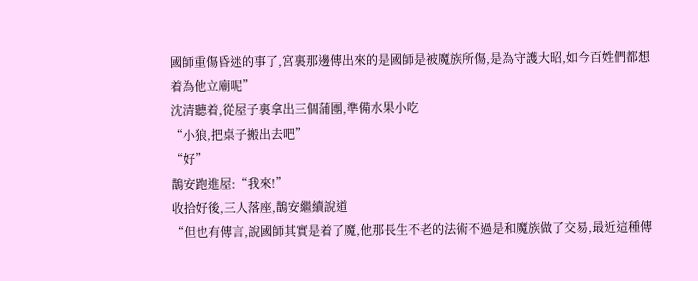國師重傷昏迷的事了,宮裏那邊傳出來的是國師是被魔族所傷,是為守護大昭,如今百姓們都想着為他立廟呢”
沈清聽着,從屋子裏拿出三個蒲團,準備水果小吃
“小狼,把桌子搬出去吧”
“好”
鵲安跑進屋:“我來!”
收拾好後,三人落座,鵲安繼續說道
“但也有傳言,說國師其實是着了魔,他那長生不老的法術不過是和魔族做了交易,最近這種傳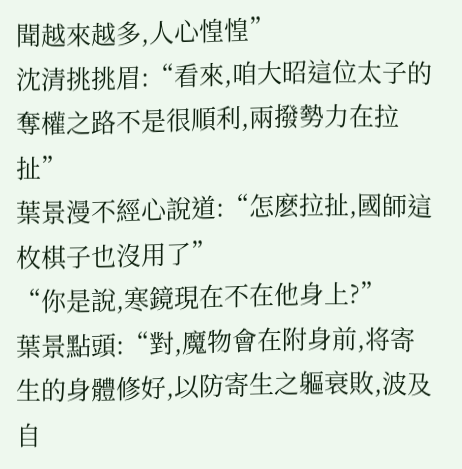聞越來越多,人心惶惶”
沈清挑挑眉:“看來,咱大昭這位太子的奪權之路不是很順利,兩撥勢力在拉扯”
葉景漫不經心說道:“怎麽拉扯,國師這枚棋子也沒用了”
“你是說,寒鏡現在不在他身上?”
葉景點頭:“對,魔物會在附身前,将寄生的身體修好,以防寄生之軀衰敗,波及自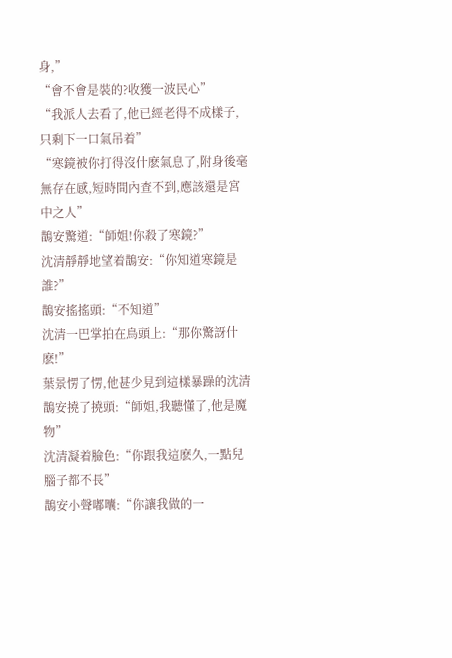身,”
“會不會是裝的?收獲一波民心”
“我派人去看了,他已經老得不成樣子,只剩下一口氣吊着”
“寒鏡被你打得沒什麽氣息了,附身後毫無存在感,短時間內查不到,應該還是宮中之人”
鵲安驚道:“師姐!你殺了寒鏡?”
沈清靜靜地望着鵲安:“你知道寒鏡是誰?”
鵲安搖搖頭:“不知道”
沈清一巴掌拍在鳥頭上:“那你驚訝什麽!”
葉景愣了愣,他甚少見到這樣暴躁的沈清
鵲安撓了撓頭:“師姐,我聽懂了,他是魔物”
沈清凝着臉色:“你跟我這麽久,一點兒腦子都不長”
鵲安小聲嘟囔:“你讓我做的一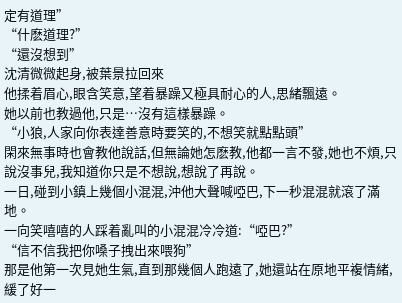定有道理”
“什麽道理?”
“還沒想到”
沈清微微起身,被葉景拉回來
他揉着眉心,眼含笑意,望着暴躁又極具耐心的人,思緒飄遠。
她以前也教過他,只是…沒有這樣暴躁。
“小狼,人家向你表達善意時要笑的,不想笑就點點頭”
閑來無事時也會教他說話,但無論她怎麽教,他都一言不發,她也不煩,只說沒事兒,我知道你只是不想說,想說了再說。
一日,碰到小鎮上幾個小混混,沖他大聲喊啞巴,下一秒混混就滾了滿地。
一向笑嘻嘻的人踩着亂叫的小混混冷冷道:“啞巴?”
“信不信我把你嗓子拽出來喂狗”
那是他第一次見她生氣,直到那幾個人跑遠了,她還站在原地平複情緒,緩了好一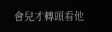會兒才轉頭看他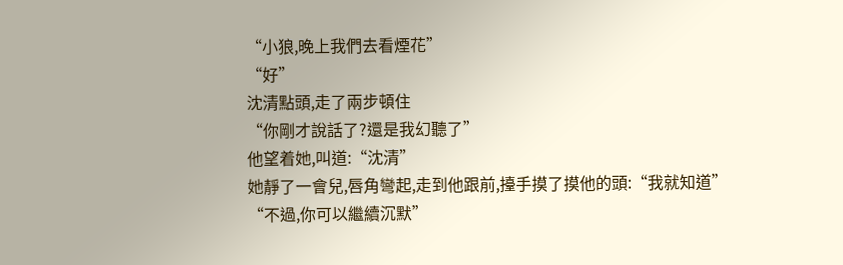“小狼,晚上我們去看煙花”
“好”
沈清點頭,走了兩步頓住
“你剛才說話了?還是我幻聽了”
他望着她,叫道:“沈清”
她靜了一會兒,唇角彎起,走到他跟前,擡手摸了摸他的頭:“我就知道”
“不過,你可以繼續沉默”